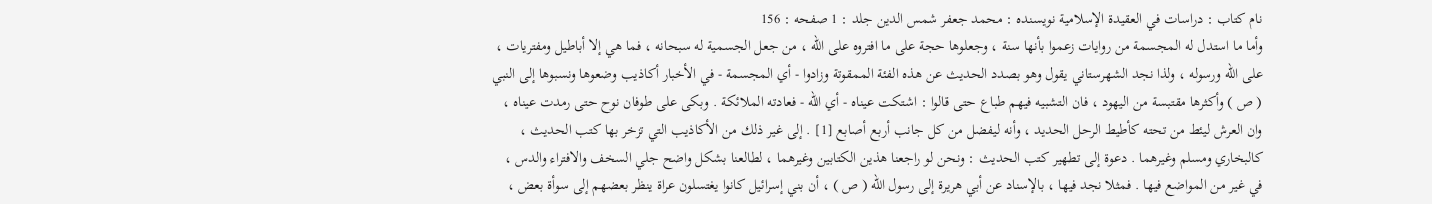نام کتاب : دراسات في العقيدة الإسلامية نویسنده : محمد جعفر شمس الدين جلد : 1 صفحه : 156
وأما ما استدل له المجسمة من روايات زعموا بأنها سنة ، وجعلوها حجة على ما افتروه على الله ، من جعل الجسمية له سبحانه ، فما هي إلا أباطيل ومفتريات ، على الله ورسوله ، ولذا نجد الشهرستاني يقول وهو بصدد الحديث عن هذه الفئة الممقوتة وزادوا - أي المجسمة - في الأخبار أكاذيب وضعوها ونسبوها إلى النبي ( ص ) وأكثرها مقتبسة من اليهود ، فان التشبيه فيهم طباع حتى قالوا : اشتكت عيناه - أي الله - فعادته الملائكة . وبكى على طوفان نوح حتى رمدت عيناه ، وان العرش ليئط من تحته كأطيط الرحل الحديد ، وأنه ليفضل من كل جانب أربع أصابع [1] . إلى غير ذلك من الأكاذيب التي تزخر بها كتب الحديث ، كالبخاري ومسلم وغيرهما . دعوة إلى تطهير كتب الحديث : ونحن لو راجعنا هذين الكتابين وغيرهما ، لطالعنا بشكل واضح جلي السخف والافتراء والدس ، في غير من المواضع فيها . فمثلا نجد فيها ، بالإسناد عن أبي هريرة إلى رسول الله ( ص ) ، أن بني إسرائيل كانوا يغتسلون عراة ينظر بعضهم إلى سوأة بعض ،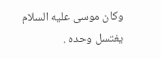وكان موسى عليه السلام يغتسل وحده .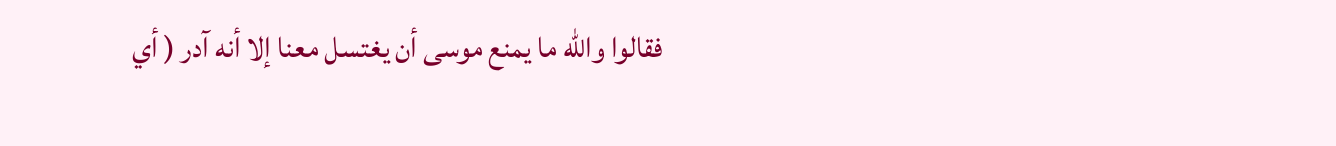فقالوا والله ما يمنع موسى أن يغتسل معنا إلا أنه آدر ( أي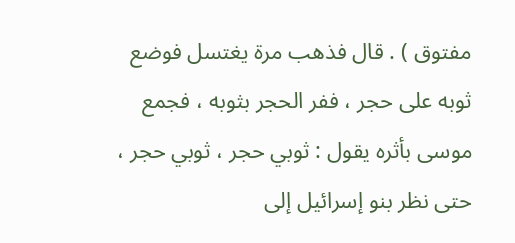مفتوق ) . قال فذهب مرة يغتسل فوضع ثوبه على حجر ، ففر الحجر بثوبه ، فجمع موسى بأثره يقول : ثوبي حجر ، ثوبي حجر ، حتى نظر بنو إسرائيل إلى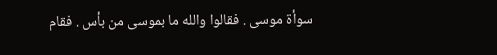سوأة موسى . فقالوا والله ما بموسى من بأس . فقام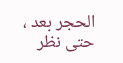الحجر بعد ، حتى نظر